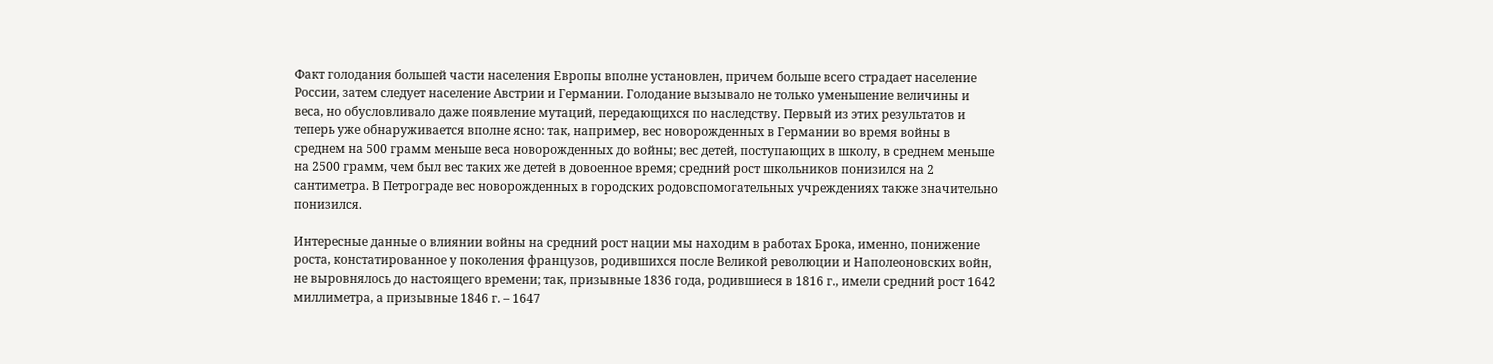Факт голодания большей части населения Европы вполне установлен, причем больше всего страдает население России, затем следует население Австрии и Германии. Голодание вызывало не только уменьшение величины и веса, но обусловливало даже появление мутаций, передающихся по наследству. Первый из этих результатов и теперь уже обнаруживается вполне ясно: так, например, вес новорожденных в Германии во время войны в среднем на 500 грамм меньше веса новорожденных до войны; вес детей, поступающих в школу, в среднем меньше на 2500 грамм, чем был вес таких же детей в довоенное время; средний рост школьников понизился на 2 сантиметра. В Петрограде вес новорожденных в городских родовспомогательных учреждениях также значительно понизился.

Интересные данные о влиянии войны на средний рост нации мы находим в работах Брока, именно, понижение роста, констатированное у поколения французов, родившихся после Великой революции и Наполеоновских войн, не выровнялось до настоящего времени; так, призывные 1836 года, родившиеся в 1816 г., имели средний рост 1642 миллиметра, а призывные 1846 г. – 1647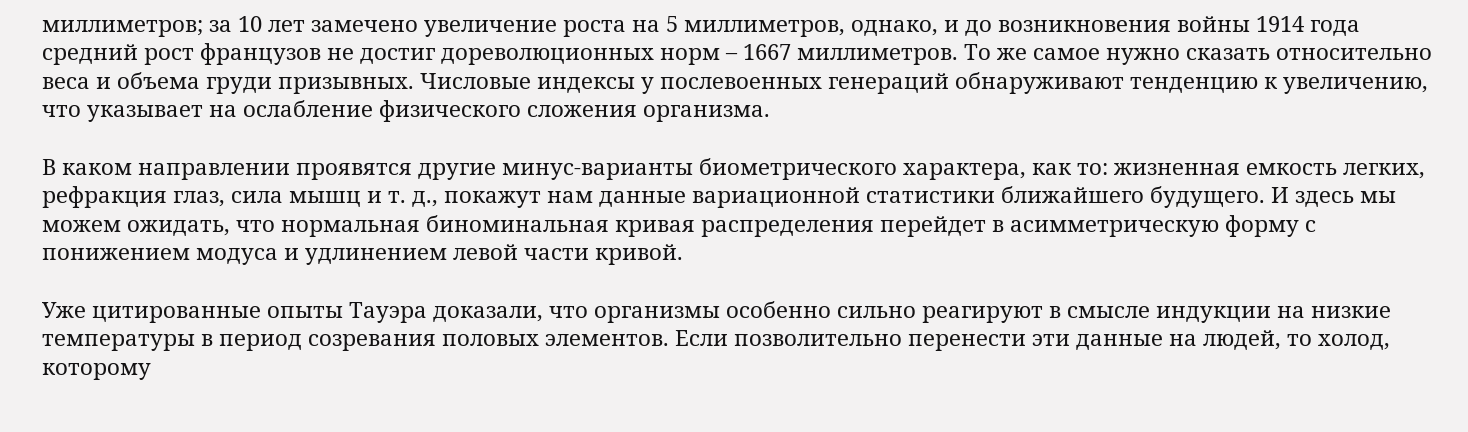миллиметров; за 10 лет замечено увеличение роста на 5 миллиметров, однако, и до возникновения войны 1914 года средний рост французов не достиг дореволюционных норм – 1667 миллиметров. То же самое нужно сказать относительно веса и объема груди призывных. Числовые индексы у послевоенных генераций обнаруживают тенденцию к увеличению, что указывает на ослабление физического сложения организма.

В каком направлении проявятся другие минус-варианты биометрического характера, как то: жизненная емкость легких, рефракция глаз, сила мышц и т. д., покажут нам данные вариационной статистики ближайшего будущего. И здесь мы можем ожидать, что нормальная биноминальная кривая распределения перейдет в асимметрическую форму с понижением модуса и удлинением левой части кривой.

Уже цитированные опыты Тауэра доказали, что организмы особенно сильно реагируют в смысле индукции на низкие температуры в период созревания половых элементов. Если позволительно перенести эти данные на людей, то холод, которому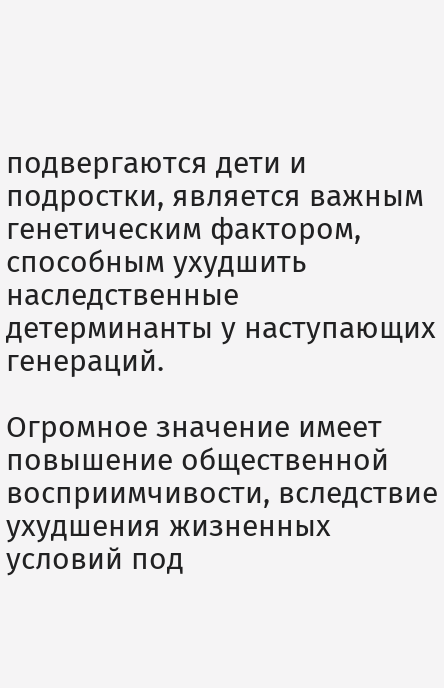подвергаются дети и подростки, является важным генетическим фактором, способным ухудшить наследственные детерминанты у наступающих генераций.

Огромное значение имеет повышение общественной восприимчивости, вследствие ухудшения жизненных условий под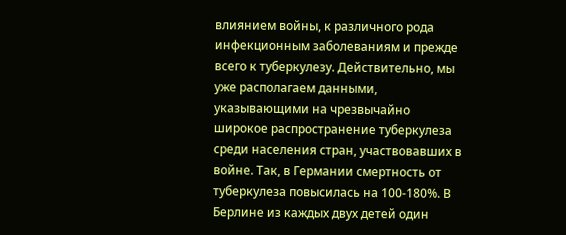влиянием войны, к различного рода инфекционным заболеваниям и прежде всего к туберкулезу. Действительно, мы уже располагаем данными, указывающими на чрезвычайно широкое распространение туберкулеза среди населения стран, участвовавших в войне. Так, в Германии смертность от туберкулеза повысилась на 100-180%. В Берлине из каждых двух детей один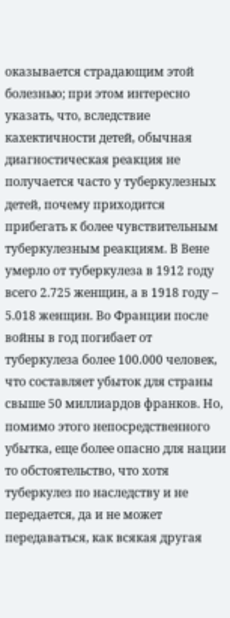оказывается страдающим этой болезнью; при этом интересно указать, что, вследствие кахектичности детей, обычная диагностическая реакция не получается часто у туберкулезных детей, почему приходится прибегать к более чувствительным туберкулезным реакциям. В Вене умерло от туберкулеза в 1912 году всего 2.725 женщин, а в 1918 году – 5.018 женщин. Во Франции после войны в год погибает от туберкулеза более 100.000 человек, что составляет убыток для страны свыше 50 миллиардов франков. Но, помимо этого непосредственного убытка, еще более опасно для нации то обстоятельство, что хотя туберкулез по наследству и не передается, да и не может передаваться, как всякая другая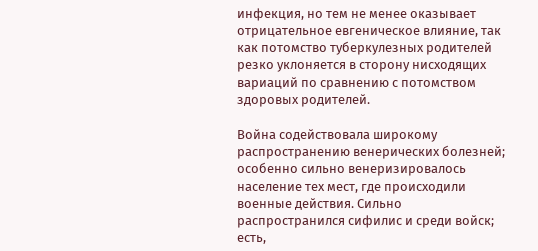инфекция, но тем не менее оказывает отрицательное евгеническое влияние, так как потомство туберкулезных родителей резко уклоняется в сторону нисходящих вариаций по сравнению с потомством здоровых родителей.

Война содействовала широкому распространению венерических болезней; особенно сильно венеризировалось население тех мест, где происходили военные действия. Сильно распространился сифилис и среди войск; есть,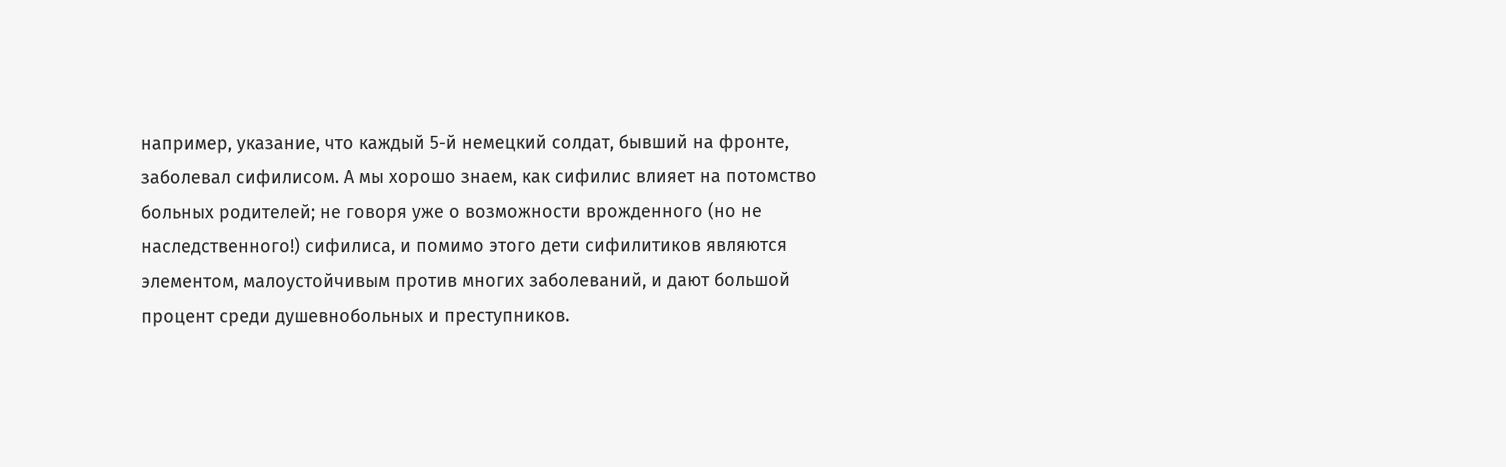например, указание, что каждый 5-й немецкий солдат, бывший на фронте, заболевал сифилисом. А мы хорошо знаем, как сифилис влияет на потомство больных родителей; не говоря уже о возможности врожденного (но не наследственного!) сифилиса, и помимо этого дети сифилитиков являются элементом, малоустойчивым против многих заболеваний, и дают большой процент среди душевнобольных и преступников.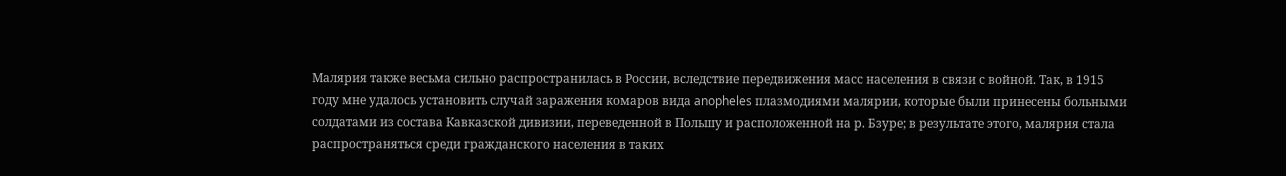Малярия также весьма сильно распространилась в России, вследствие передвижения масс населения в связи с войной. Так, в 1915 году мне удалось установить случай заражения комаров вида anopheles плазмодиями малярии, которые были принесены больными солдатами из состава Кавказской дивизии, переведенной в Польшу и расположенной на р. Бзуре; в результате этого, малярия стала распространяться среди гражданского населения в таких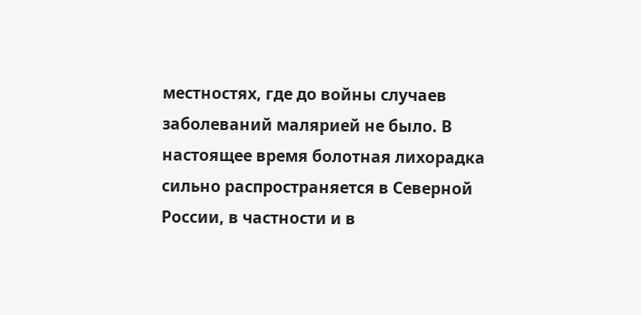местностях, где до войны случаев заболеваний малярией не было. В настоящее время болотная лихорадка сильно распространяется в Северной России, в частности и в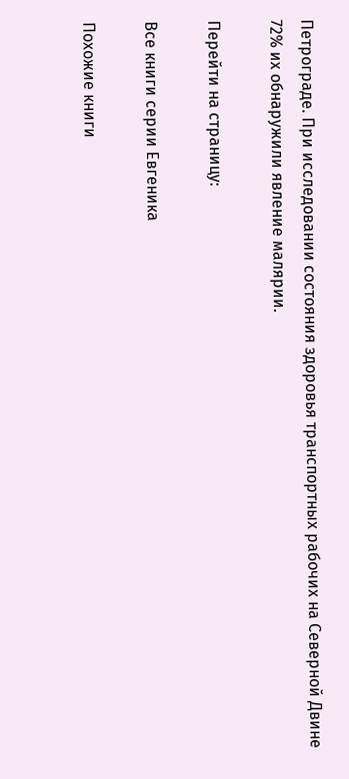Петрограде. При исследовании состояния здоровья транспортных рабочих на Северной Двине 72% их обнаружили явление малярии.

Перейти на страницу:

Все книги серии Евгеника

Похожие книги